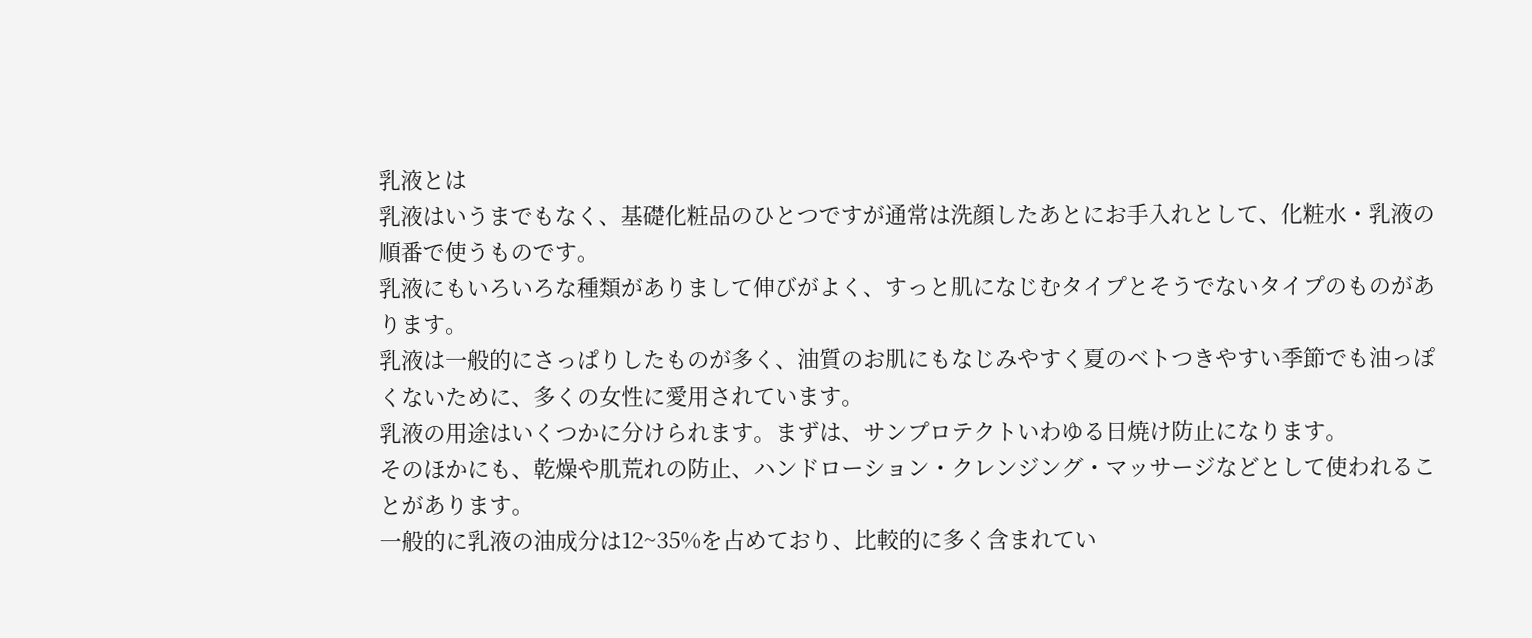乳液とは
乳液はいうまでもなく、基礎化粧品のひとつですが通常は洗顔したあとにお手入れとして、化粧水・乳液の順番で使うものです。
乳液にもいろいろな種類がありまして伸びがよく、すっと肌になじむタイプとそうでないタイプのものがあります。
乳液は一般的にさっぱりしたものが多く、油質のお肌にもなじみやすく夏のベトつきやすい季節でも油っぽくないために、多くの女性に愛用されています。
乳液の用途はいくつかに分けられます。まずは、サンプロテクトいわゆる日焼け防止になります。
そのほかにも、乾燥や肌荒れの防止、ハンドローション・クレンジング・マッサージなどとして使われることがあります。
一般的に乳液の油成分は12~35%を占めており、比較的に多く含まれてい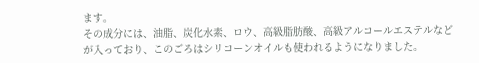ます。
その成分には、油脂、炭化水素、ロウ、高級脂肪酸、高級アルコールエステルなどが入っており、このごろはシリコーンオイルも使われるようになりました。